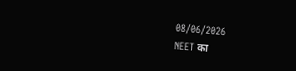08/06/2026
NEET का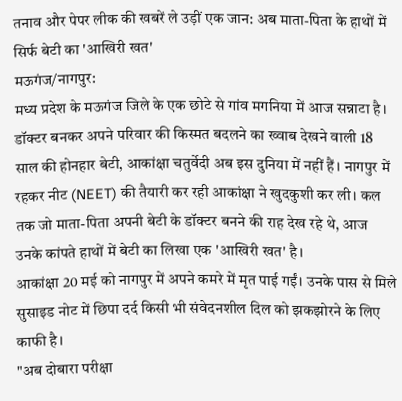तनाव और पेपर लीक की खबरें ले उड़ीं एक जान: अब माता-पिता के हाथों में सिर्फ बेटी का 'आखिरी खत'
मऊगंज/नागपुर:
मध्य प्रदेश के मऊगंज जिले के एक छोटे से गांव मगनिया में आज सन्नाटा है। डॉक्टर बनकर अपने परिवार की किस्मत बदलने का ख्वाब देखने वाली 18 साल की होनहार बेटी, आकांक्षा चतुर्वेदी अब इस दुनिया में नहीं हैं। नागपुर में रहकर नीट (NEET) की तैयारी कर रही आकांक्षा ने खुदकुशी कर ली। कल तक जो माता-पिता अपनी बेटी के डॉक्टर बनने की राह देख रहे थे, आज उनके कांपते हाथों में बेटी का लिखा एक 'आखिरी खत' है।
आकांक्षा 20 मई को नागपुर में अपने कमरे में मृत पाई गईं। उनके पास से मिले सुसाइड नोट में छिपा दर्द किसी भी संवेदनशील दिल को झकझोरने के लिए काफी है।
"अब दोबारा परीक्षा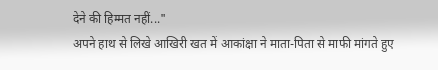देने की हिम्मत नहीं..."
अपने हाथ से लिखे आखिरी खत में आकांक्षा ने माता-पिता से माफी मांगते हुए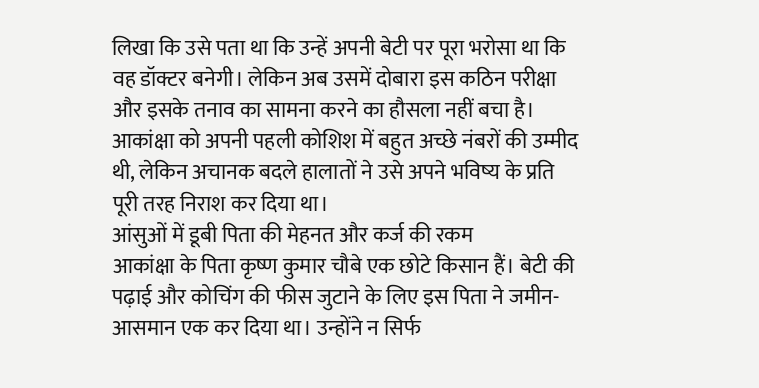लिखा कि उसे पता था कि उन्हें अपनी बेटी पर पूरा भरोसा था कि वह डॉक्टर बनेगी। लेकिन अब उसमें दोबारा इस कठिन परीक्षा और इसके तनाव का सामना करने का हौसला नहीं बचा है। आकांक्षा को अपनी पहली कोशिश में बहुत अच्छे नंबरों की उम्मीद थी, लेकिन अचानक बदले हालातों ने उसे अपने भविष्य के प्रति पूरी तरह निराश कर दिया था।
आंसुओं में डूबी पिता की मेहनत और कर्ज की रकम
आकांक्षा के पिता कृष्ण कुमार चौबे एक छोटे किसान हैं। बेटी की पढ़ाई और कोचिंग की फीस जुटाने के लिए इस पिता ने जमीन-आसमान एक कर दिया था। उन्होंने न सिर्फ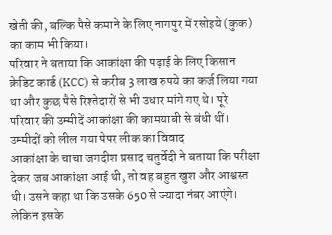खेती की, बल्कि पैसे कमाने के लिए नागपुर में रसोइये (कुक) का काम भी किया।
परिवार ने बताया कि आकांक्षा की पढ़ाई के लिए किसान क्रेडिट कार्ड (KCC) से करीब 3 लाख रुपये का कर्ज लिया गया था और कुछ पैसे रिश्तेदारों से भी उधार मांगे गए थे। पूरे परिवार की उम्मीदें आकांक्षा की कामयाबी से बंधी थीं।
उम्मीदों को लील गया पेपर लीक का विवाद
आकांक्षा के चाचा जगदीश प्रसाद चतुर्वेदी ने बताया कि परीक्षा देकर जब आकांक्षा आई थी, तो वह बहुत खुश और आश्वस्त थी। उसने कहा था कि उसके 650 से ज्यादा नंबर आएंगे। लेकिन इसके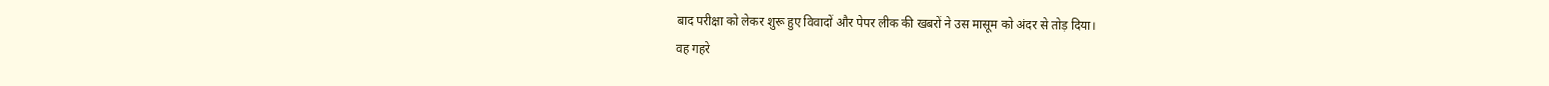बाद परीक्षा को लेकर शुरू हुए विवादों और पेपर लीक की खबरों ने उस मासूम को अंदर से तोड़ दिया।
वह गहरे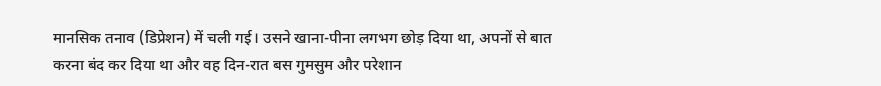मानसिक तनाव (डिप्रेशन) में चली गई। उसने खाना-पीना लगभग छोड़ दिया था, अपनों से बात करना बंद कर दिया था और वह दिन-रात बस गुमसुम और परेशान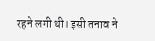रहने लगी थी। इसी तनाव ने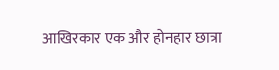आखिरकार एक और होनहार छात्रा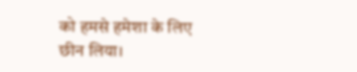को हमसे हमेशा के लिए छीन लिया।